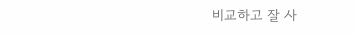비교하고 잘 사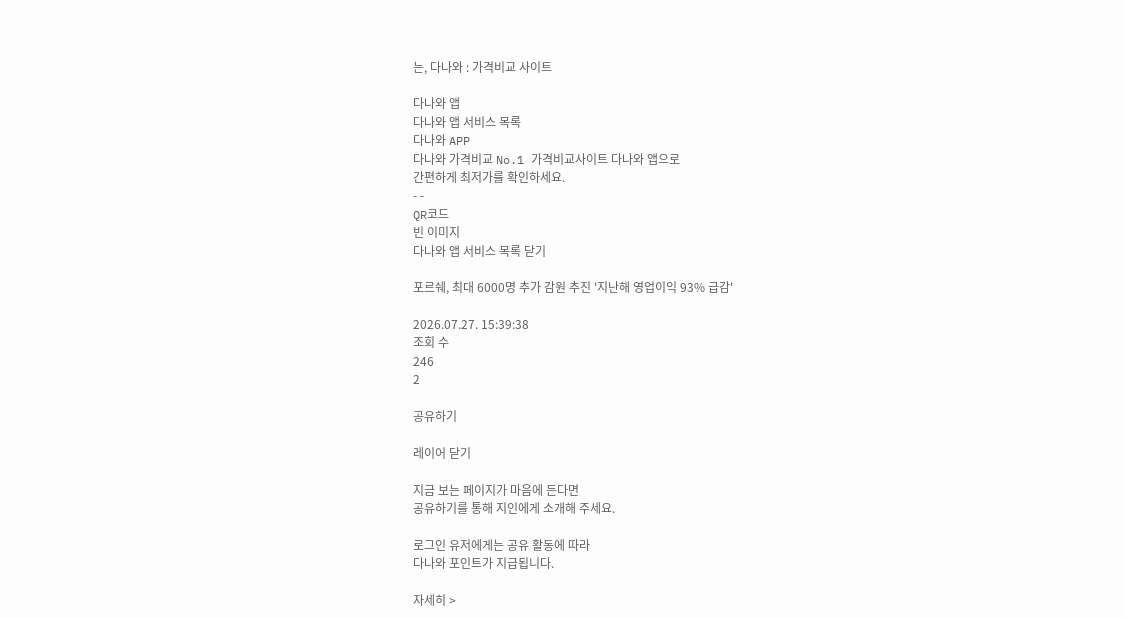는, 다나와 : 가격비교 사이트

다나와 앱
다나와 앱 서비스 목록
다나와 APP
다나와 가격비교 No.1 가격비교사이트 다나와 앱으로
간편하게 최저가를 확인하세요.
- -
QR코드
빈 이미지
다나와 앱 서비스 목록 닫기

포르쉐, 최대 6000명 추가 감원 추진 '지난해 영업이익 93% 급감'

2026.07.27. 15:39:38
조회 수
246
2

공유하기

레이어 닫기

지금 보는 페이지가 마음에 든다면
공유하기를 통해 지인에게 소개해 주세요.

로그인 유저에게는 공유 활동에 따라
다나와 포인트가 지급됩니다.

자세히 >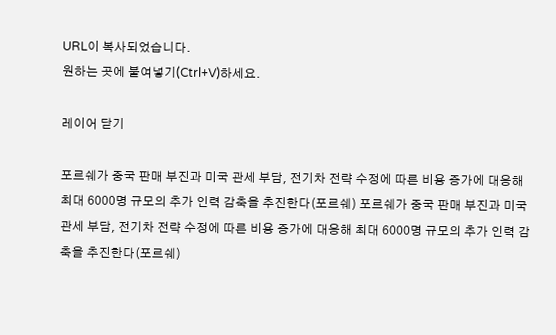URL이 복사되었습니다.
원하는 곳에 붙여넣기(Ctrl+V)하세요.

레이어 닫기

포르쉐가 중국 판매 부진과 미국 관세 부담, 전기차 전략 수정에 따른 비용 증가에 대응해 최대 6000명 규모의 추가 인력 감축을 추진한다(포르쉐) 포르쉐가 중국 판매 부진과 미국 관세 부담, 전기차 전략 수정에 따른 비용 증가에 대응해 최대 6000명 규모의 추가 인력 감축을 추진한다(포르쉐)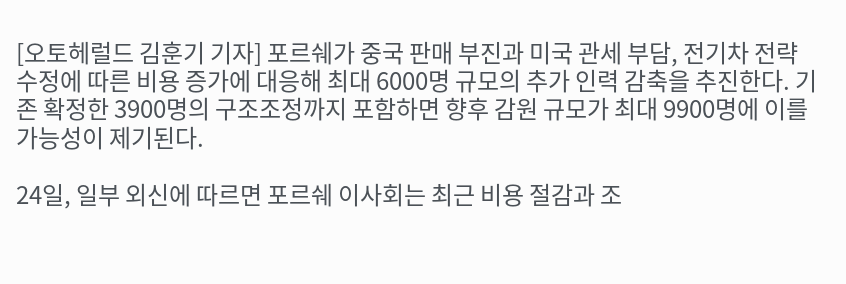[오토헤럴드 김훈기 기자] 포르쉐가 중국 판매 부진과 미국 관세 부담, 전기차 전략 수정에 따른 비용 증가에 대응해 최대 6000명 규모의 추가 인력 감축을 추진한다. 기존 확정한 3900명의 구조조정까지 포함하면 향후 감원 규모가 최대 9900명에 이를 가능성이 제기된다.

24일, 일부 외신에 따르면 포르쉐 이사회는 최근 비용 절감과 조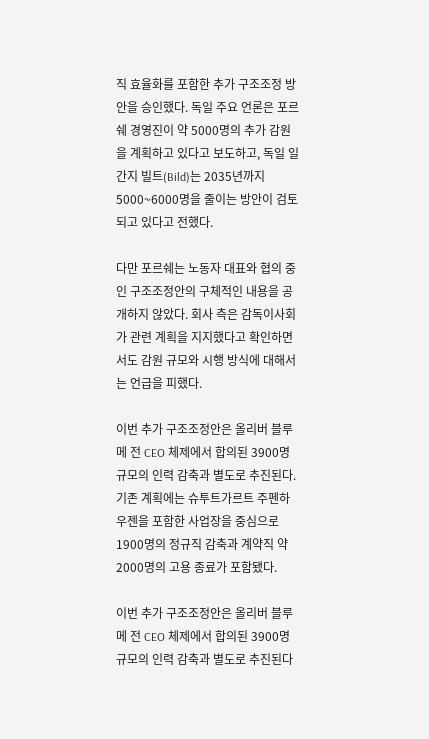직 효율화를 포함한 추가 구조조정 방안을 승인했다. 독일 주요 언론은 포르쉐 경영진이 약 5000명의 추가 감원을 계획하고 있다고 보도하고, 독일 일간지 빌트(Bild)는 2035년까지 5000~6000명을 줄이는 방안이 검토되고 있다고 전했다.

다만 포르쉐는 노동자 대표와 협의 중인 구조조정안의 구체적인 내용을 공개하지 않았다. 회사 측은 감독이사회가 관련 계획을 지지했다고 확인하면서도 감원 규모와 시행 방식에 대해서는 언급을 피했다.

이번 추가 구조조정안은 올리버 블루메 전 CEO 체제에서 합의된 3900명 규모의 인력 감축과 별도로 추진된다. 기존 계획에는 슈투트가르트 주펜하우젠을 포함한 사업장을 중심으로 1900명의 정규직 감축과 계약직 약 2000명의 고용 종료가 포함됐다.

이번 추가 구조조정안은 올리버 블루메 전 CEO 체제에서 합의된 3900명 규모의 인력 감축과 별도로 추진된다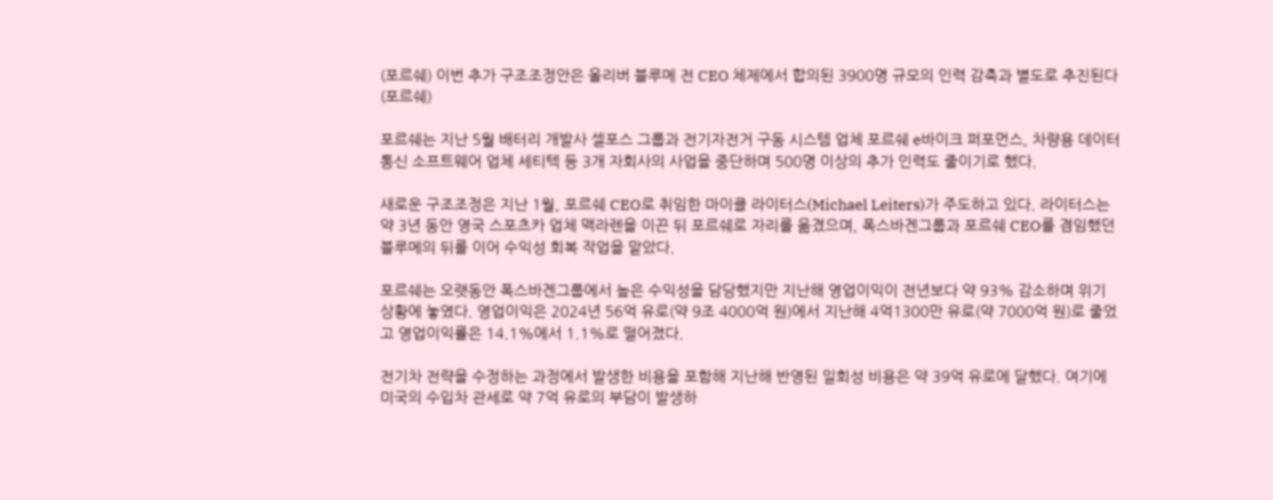(포르쉐) 이번 추가 구조조정안은 올리버 블루메 전 CEO 체제에서 합의된 3900명 규모의 인력 감축과 별도로 추진된다(포르쉐)

포르쉐는 지난 5월 배터리 개발사 셀포스 그룹과 전기자전거 구동 시스템 업체 포르쉐 e바이크 퍼포먼스, 차량용 데이터 통신 소프트웨어 업체 세티텍 등 3개 자회사의 사업을 중단하며 500명 이상의 추가 인력도 줄이기로 했다.

새로운 구조조정은 지난 1월, 포르쉐 CEO로 취임한 마이클 라이터스(Michael Leiters)가 주도하고 있다. 라이터스는 약 3년 동안 영국 스포츠카 업체 맥라렌을 이끈 뒤 포르쉐로 자리를 옮겼으며, 폭스바겐그룹과 포르쉐 CEO를 겸임했던 블루메의 뒤를 이어 수익성 회복 작업을 맡았다.

포르쉐는 오랫동안 폭스바겐그룹에서 높은 수익성을 담당했지만 지난해 영업이익이 전년보다 약 93% 감소하며 위기 상황에 놓였다. 영업이익은 2024년 56억 유로(약 9조 4000억 원)에서 지난해 4억1300만 유로(약 7000억 원)로 줄었고 영업이익률은 14.1%에서 1.1%로 떨어졌다.

전기차 전략을 수정하는 과정에서 발생한 비용을 포함해 지난해 반영된 일회성 비용은 약 39억 유로에 달했다. 여기에 미국의 수입차 관세로 약 7억 유로의 부담이 발생하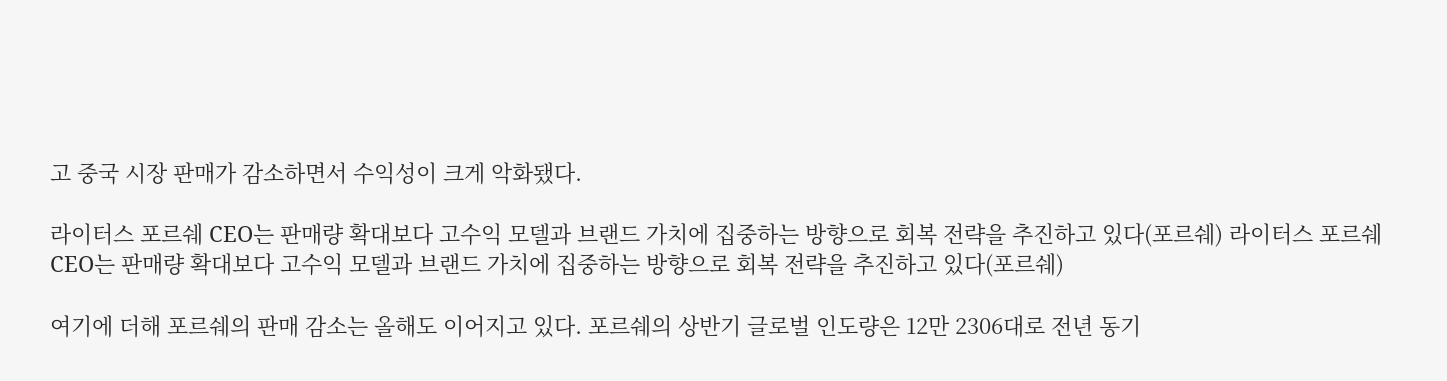고 중국 시장 판매가 감소하면서 수익성이 크게 악화됐다.

라이터스 포르쉐 CEO는 판매량 확대보다 고수익 모델과 브랜드 가치에 집중하는 방향으로 회복 전략을 추진하고 있다(포르쉐) 라이터스 포르쉐 CEO는 판매량 확대보다 고수익 모델과 브랜드 가치에 집중하는 방향으로 회복 전략을 추진하고 있다(포르쉐)

여기에 더해 포르쉐의 판매 감소는 올해도 이어지고 있다. 포르쉐의 상반기 글로벌 인도량은 12만 2306대로 전년 동기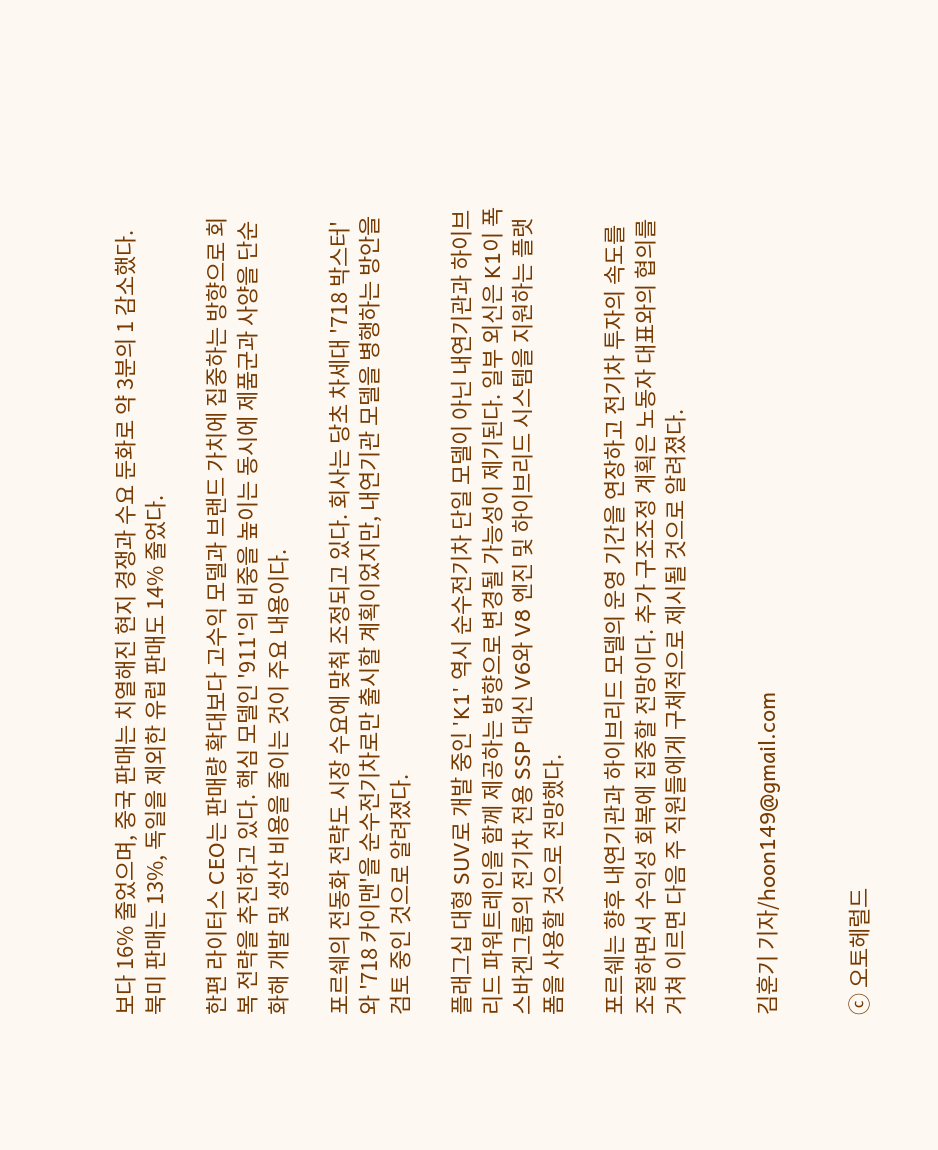보다 16% 줄었으며, 중국 판매는 치열해진 현지 경쟁과 수요 둔화로 약 3분의 1 감소했다. 북미 판매는 13%, 독일을 제외한 유럽 판매도 14% 줄었다.

한편 라이터스 CEO는 판매량 확대보다 고수익 모델과 브랜드 가치에 집중하는 방향으로 회복 전략을 추진하고 있다. 핵심 모델인 '911'의 비중을 높이는 동시에 제품군과 사양을 단순화해 개발 및 생산 비용을 줄이는 것이 주요 내용이다.

포르쉐의 전동화 전략도 시장 수요에 맞춰 조정되고 있다. 회사는 당초 차세대 '718 박스터'와 '718 카이맨'을 순수전기차로만 출시할 계획이었지만, 내연기관 모델을 병행하는 방안을 검토 중인 것으로 알려졌다.

플래그십 대형 SUV로 개발 중인 'K1' 역시 순수전기차 단일 모델이 아닌 내연기관과 하이브리드 파워트레인을 함께 제공하는 방향으로 변경될 가능성이 제기된다. 일부 외신은 K1이 폭스바겐그룹의 전기차 전용 SSP 대신 V6와 V8 엔진 및 하이브리드 시스템을 지원하는 플랫폼을 사용할 것으로 전망했다.

포르쉐는 향후 내연기관과 하이브리드 모델의 운영 기간을 연장하고 전기차 투자의 속도를 조절하면서 수익성 회복에 집중할 전망이다. 추가 구조조정 계획은 노동자 대표와의 협의를 거쳐 이르면 다음 주 직원들에게 구체적으로 제시될 것으로 알려졌다.


김훈기 기자/hoon149@gmail.com


ⓒ 오토헤럴드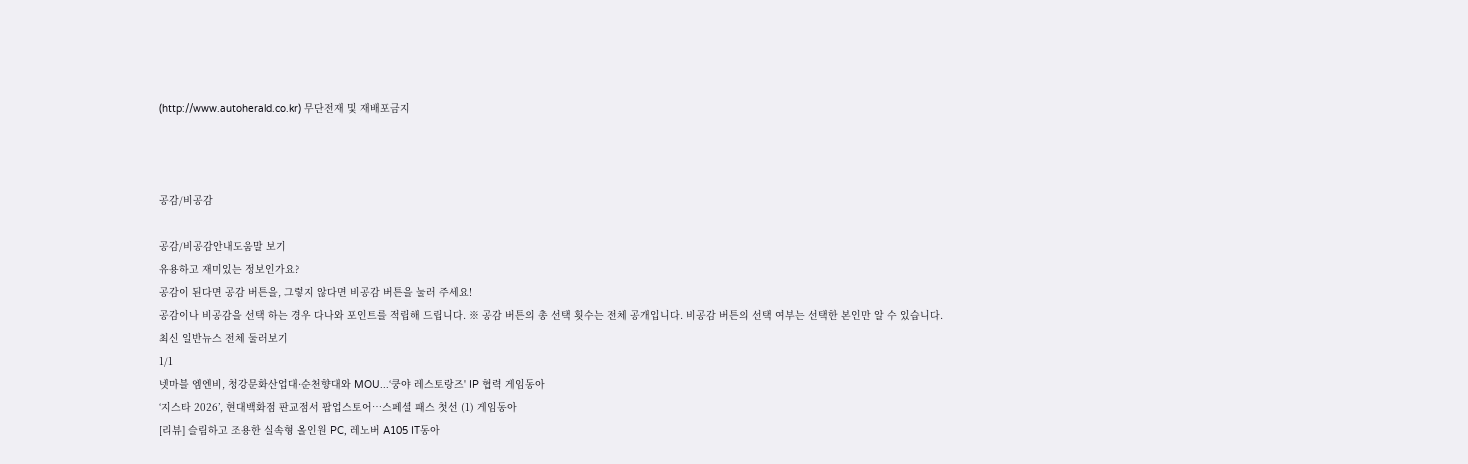(http://www.autoherald.co.kr) 무단전재 및 재배포금지



공감/비공감

공감/비공감안내도움말 보기
유용하고 재미있는 정보인가요?
공감이 된다면 공감 버튼을, 그렇지 않다면 비공감 버튼을 눌러 주세요!
공감이나 비공감을 선택 하는 경우 다나와 포인트를 적립해 드립니다. ※ 공감 버튼의 총 선택 횟수는 전체 공개입니다. 비공감 버튼의 선택 여부는 선택한 본인만 알 수 있습니다.
최신 일반뉴스 전체 둘러보기
1/1
넷마블 엠엔비, 청강문화산업대·순천향대와 MOU...‘쿵야 레스토랑즈' IP 협력 게임동아
‘지스타 2026’, 현대백화점 판교점서 팝업스토어…스페셜 패스 첫선 (1) 게임동아
[리뷰] 슬림하고 조용한 실속형 올인원 PC, 레노버 A105 IT동아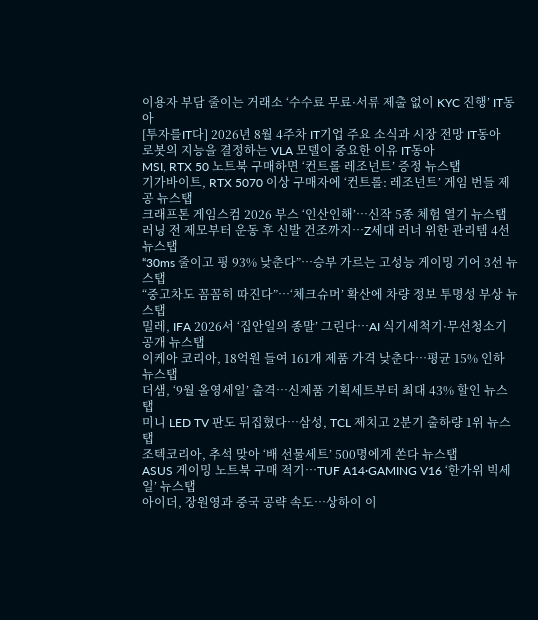이용자 부담 줄이는 거래소 ‘수수료 무료·서류 제출 없이 KYC 진행’ IT동아
[투자를IT다] 2026년 8월 4주차 IT기업 주요 소식과 시장 전망 IT동아
로봇의 지능을 결정하는 VLA 모델이 중요한 이유 IT동아
MSI, RTX 50 노트북 구매하면 ‘컨트롤 레조넌트’ 증정 뉴스탭
기가바이트, RTX 5070 이상 구매자에 ‘컨트롤: 레조넌트’ 게임 번들 제공 뉴스탭
크래프톤 게임스컴 2026 부스 ‘인산인해’…신작 5종 체험 열기 뉴스탭
러닝 전 제모부터 운동 후 신발 건조까지…Z세대 러너 위한 관리템 4선 뉴스탭
“30ms 줄이고 핑 93% 낮춘다”…승부 가르는 고성능 게이밍 기어 3선 뉴스탭
“중고차도 꼼꼼히 따진다”…‘체크슈머’ 확산에 차량 정보 투명성 부상 뉴스탭
밀레, IFA 2026서 ‘집안일의 종말’ 그린다…AI 식기세척기·무선청소기 공개 뉴스탭
이케아 코리아, 18억원 들여 161개 제품 가격 낮춘다…평균 15% 인하 뉴스탭
더샘, ‘9월 올영세일’ 출격…신제품 기획세트부터 최대 43% 할인 뉴스탭
미니 LED TV 판도 뒤집혔다…삼성, TCL 제치고 2분기 출하량 1위 뉴스탭
조텍코리아, 추석 맞아 ‘배 선물세트’ 500명에게 쏜다 뉴스탭
ASUS 게이밍 노트북 구매 적기…TUF A14·GAMING V16 ‘한가위 빅세일’ 뉴스탭
아이더, 장원영과 중국 공략 속도…상하이 이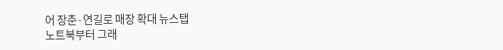어 장춘·연길로 매장 확대 뉴스탭
노트북부터 그래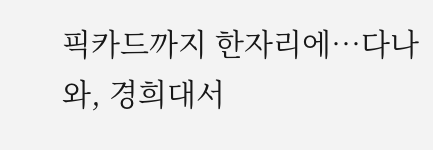픽카드까지 한자리에…다나와, 경희대서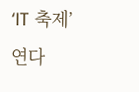‘IT 축제’ 연다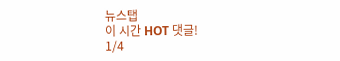뉴스탭
이 시간 HOT 댓글!
1/4